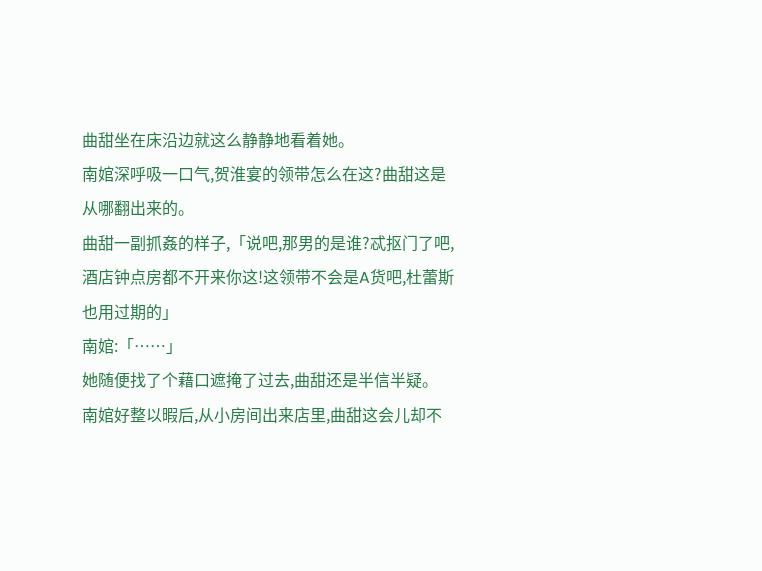曲甜坐在床沿边就这么静静地看着她。
南婠深呼吸一口气,贺淮宴的领带怎么在这?曲甜这是从哪翻出来的。
曲甜一副抓姦的样子,「说吧,那男的是谁?忒抠门了吧,酒店钟点房都不开来你这!这领带不会是A货吧,杜蕾斯也用过期的」
南婠:「……」
她随便找了个藉口遮掩了过去,曲甜还是半信半疑。
南婠好整以暇后,从小房间出来店里,曲甜这会儿却不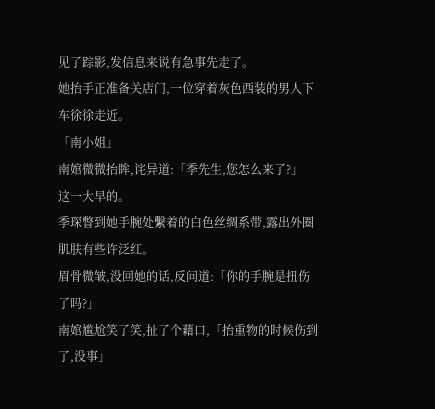见了踪影,发信息来说有急事先走了。
她抬手正准备关店门,一位穿着灰色西装的男人下车徐徐走近。
「南小姐」
南婠微微抬眸,诧异道:「季先生,您怎么来了?」
这一大早的。
季琛瞥到她手腕处繫着的白色丝绸系带,露出外圈肌肤有些许泛红。
眉骨微皱,没回她的话,反问道:「你的手腕是扭伤了吗?」
南婠尴尬笑了笑,扯了个藉口,「抬重物的时候伤到了,没事」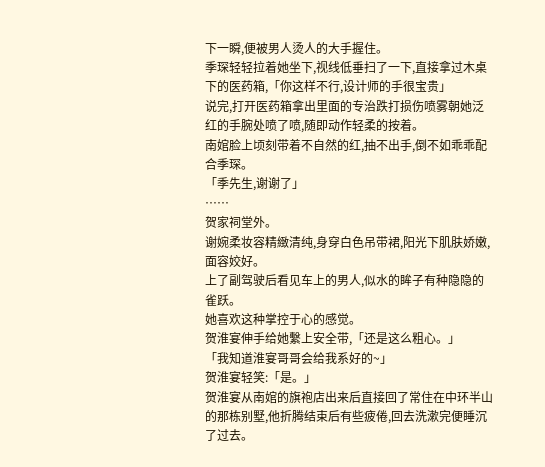下一瞬,便被男人烫人的大手握住。
季琛轻轻拉着她坐下,视线低垂扫了一下,直接拿过木桌下的医药箱,「你这样不行,设计师的手很宝贵」
说完,打开医药箱拿出里面的专治跌打损伤喷雾朝她泛红的手腕处喷了喷,随即动作轻柔的按着。
南婠脸上顷刻带着不自然的红,抽不出手,倒不如乖乖配合季琛。
「季先生,谢谢了」
……
贺家祠堂外。
谢婉柔妆容精緻清纯,身穿白色吊带裙,阳光下肌肤娇嫩,面容姣好。
上了副驾驶后看见车上的男人,似水的眸子有种隐隐的雀跃。
她喜欢这种掌控于心的感觉。
贺淮宴伸手给她繫上安全带,「还是这么粗心。」
「我知道淮宴哥哥会给我系好的~」
贺淮宴轻笑:「是。」
贺淮宴从南婠的旗袍店出来后直接回了常住在中环半山的那栋别墅,他折腾结束后有些疲倦,回去洗漱完便睡沉了过去。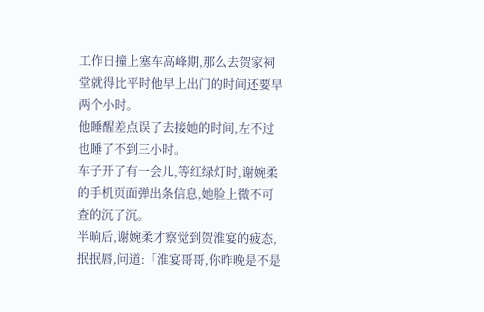工作日撞上塞车高峰期,那么去贺家祠堂就得比平时他早上出门的时间还要早两个小时。
他睡醒差点误了去接她的时间,左不过也睡了不到三小时。
车子开了有一会儿,等红绿灯时,谢婉柔的手机页面弹出条信息,她脸上微不可查的沉了沉。
半晌后,谢婉柔才察觉到贺淮宴的疲态,抿抿唇,问道:「淮宴哥哥,你昨晚是不是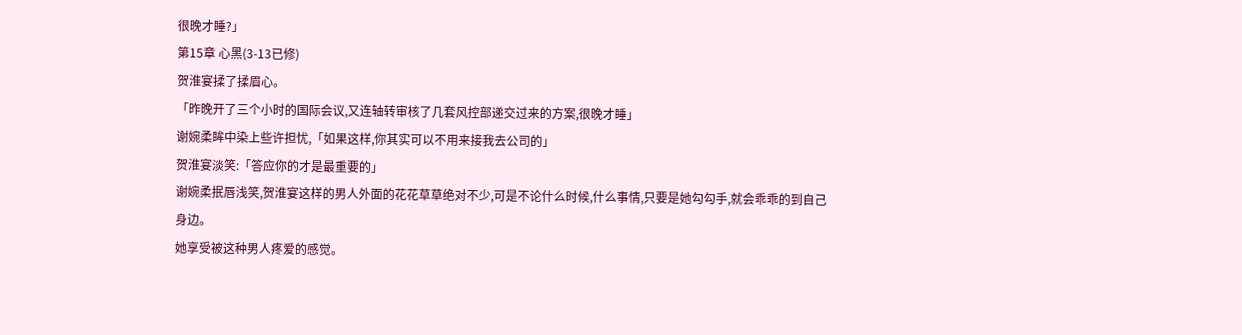很晚才睡?」
第15章 心黑(3-13已修)
贺淮宴揉了揉眉心。
「昨晚开了三个小时的国际会议,又连轴转审核了几套风控部递交过来的方案,很晚才睡」
谢婉柔眸中染上些许担忧,「如果这样,你其实可以不用来接我去公司的」
贺淮宴淡笑:「答应你的才是最重要的」
谢婉柔抿唇浅笑,贺淮宴这样的男人外面的花花草草绝对不少,可是不论什么时候,什么事情,只要是她勾勾手,就会乖乖的到自己身边。
她享受被这种男人疼爱的感觉。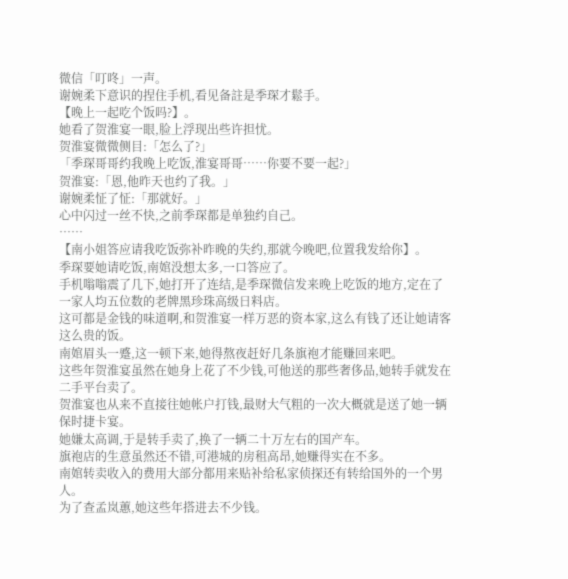微信「叮咚」一声。
谢婉柔下意识的捏住手机,看见备註是季琛才鬆手。
【晚上一起吃个饭吗?】。
她看了贺淮宴一眼,脸上浮现出些许担忧。
贺淮宴微微侧目:「怎么了?」
「季琛哥哥约我晚上吃饭,淮宴哥哥……你要不要一起?」
贺淮宴:「恩,他昨天也约了我。」
谢婉柔怔了怔:「那就好。」
心中闪过一丝不快,之前季琛都是单独约自己。
……
【南小姐答应请我吃饭弥补昨晚的失约,那就今晚吧,位置我发给你】。
季琛要她请吃饭,南婠没想太多,一口答应了。
手机嗡嗡震了几下,她打开了连结,是季琛微信发来晚上吃饭的地方,定在了一家人均五位数的老牌黑珍珠高级日料店。
这可都是金钱的味道啊,和贺淮宴一样万恶的资本家,这么有钱了还让她请客这么贵的饭。
南婠眉头一蹙,这一顿下来,她得熬夜赶好几条旗袍才能赚回来吧。
这些年贺淮宴虽然在她身上花了不少钱,可他送的那些奢侈品,她转手就发在二手平台卖了。
贺淮宴也从来不直接往她帐户打钱,最财大气粗的一次大概就是送了她一辆保时捷卡宴。
她嫌太高调,于是转手卖了,换了一辆二十万左右的国产车。
旗袍店的生意虽然还不错,可港城的房租高昂,她赚得实在不多。
南婠转卖收入的费用大部分都用来贴补给私家侦探还有转给国外的一个男人。
为了查孟岚蕙,她这些年搭进去不少钱。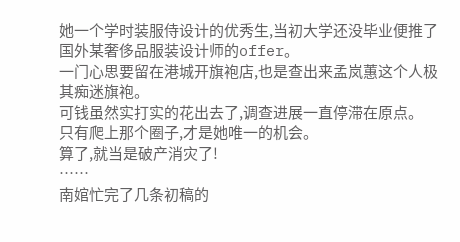她一个学时装服侍设计的优秀生,当初大学还没毕业便推了国外某奢侈品服装设计师的offer。
一门心思要留在港城开旗袍店,也是查出来孟岚蕙这个人极其痴迷旗袍。
可钱虽然实打实的花出去了,调查进展一直停滞在原点。
只有爬上那个圈子,才是她唯一的机会。
算了,就当是破产消灾了!
……
南婠忙完了几条初稿的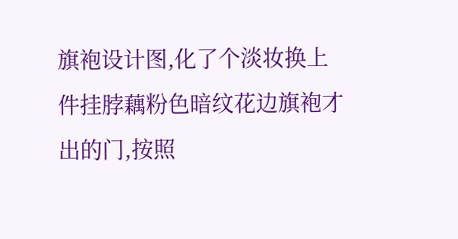旗袍设计图,化了个淡妆换上件挂脖藕粉色暗纹花边旗袍才出的门,按照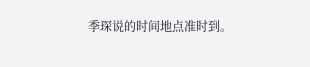季琛说的时间地点准时到。